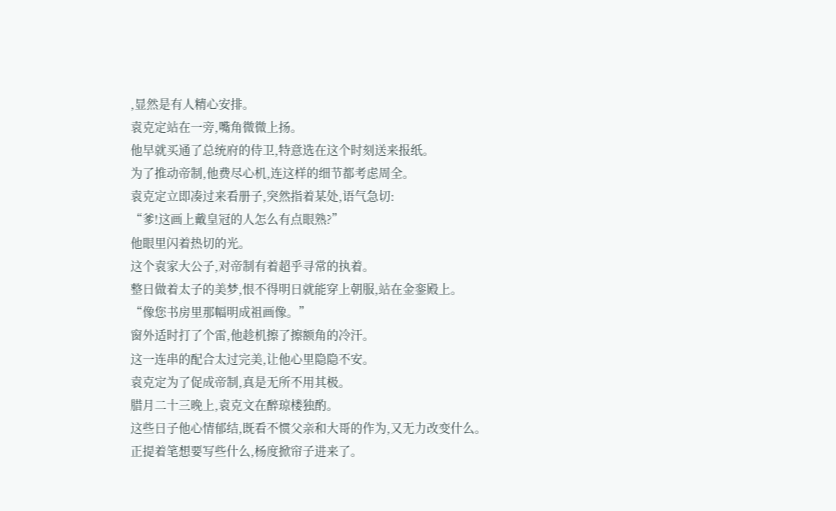,显然是有人精心安排。
袁克定站在一旁,嘴角微微上扬。
他早就买通了总统府的侍卫,特意选在这个时刻送来报纸。
为了推动帝制,他费尽心机,连这样的细节都考虑周全。
袁克定立即凑过来看册子,突然指着某处,语气急切:
“爹!这画上戴皇冠的人怎么有点眼熟?”
他眼里闪着热切的光。
这个袁家大公子,对帝制有着超乎寻常的执着。
整日做着太子的美梦,恨不得明日就能穿上朝服,站在金銮殿上。
“像您书房里那幅明成祖画像。”
窗外适时打了个雷,他趁机擦了擦额角的冷汗。
这一连串的配合太过完美,让他心里隐隐不安。
袁克定为了促成帝制,真是无所不用其极。
腊月二十三晚上,袁克文在醉琼楼独酌。
这些日子他心情郁结,既看不惯父亲和大哥的作为,又无力改变什么。
正提着笔想要写些什么,杨度掀帘子进来了。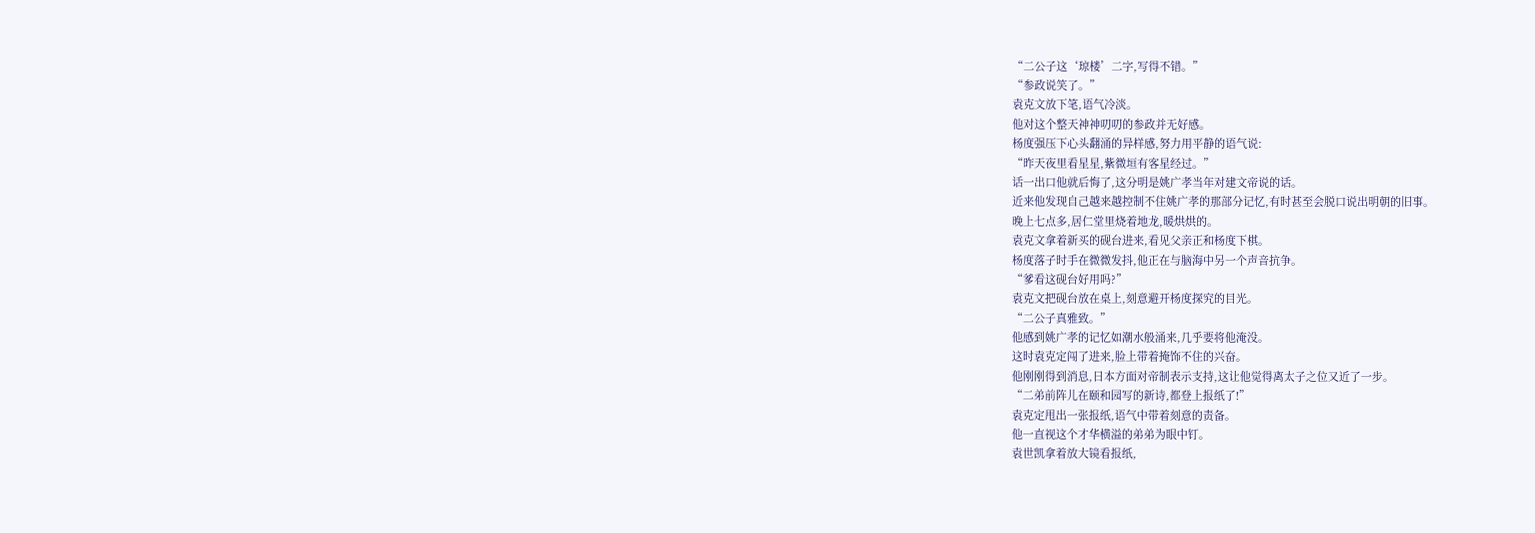“二公子这‘琼楼’二字,写得不错。”
“参政说笑了。”
袁克文放下笔,语气冷淡。
他对这个整天神神叨叨的参政并无好感。
杨度强压下心头翻涌的异样感,努力用平静的语气说:
“昨天夜里看星星,紫微垣有客星经过。”
话一出口他就后悔了,这分明是姚广孝当年对建文帝说的话。
近来他发现自己越来越控制不住姚广孝的那部分记忆,有时甚至会脱口说出明朝的旧事。
晚上七点多,居仁堂里烧着地龙,暖烘烘的。
袁克文拿着新买的砚台进来,看见父亲正和杨度下棋。
杨度落子时手在微微发抖,他正在与脑海中另一个声音抗争。
“爹看这砚台好用吗?”
袁克文把砚台放在桌上,刻意避开杨度探究的目光。
“二公子真雅致。”
他感到姚广孝的记忆如潮水般涌来,几乎要将他淹没。
这时袁克定闯了进来,脸上带着掩饰不住的兴奋。
他刚刚得到消息,日本方面对帝制表示支持,这让他觉得离太子之位又近了一步。
“二弟前阵儿在颐和园写的新诗,都登上报纸了!”
袁克定甩出一张报纸,语气中带着刻意的责备。
他一直视这个才华横溢的弟弟为眼中钉。
袁世凯拿着放大镜看报纸,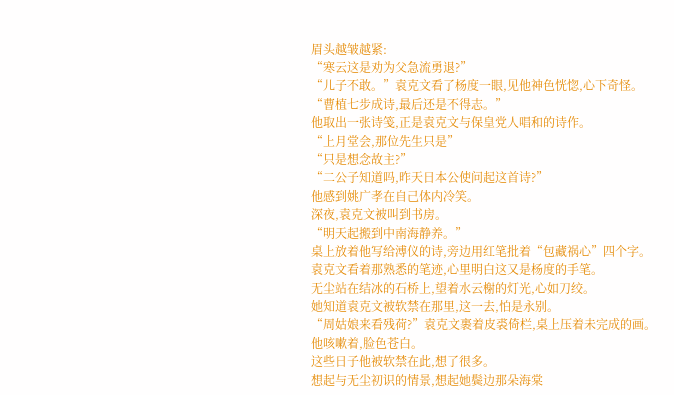眉头越皱越紧:
“寒云这是劝为父急流勇退?”
“儿子不敢。”袁克文看了杨度一眼,见他神色恍惚,心下奇怪。
“曹植七步成诗,最后还是不得志。”
他取出一张诗笺,正是袁克文与保皇党人唱和的诗作。
“上月堂会,那位先生只是”
“只是想念故主?”
“二公子知道吗,昨天日本公使问起这首诗?”
他感到姚广孝在自己体内冷笑。
深夜,袁克文被叫到书房。
“明天起搬到中南海静养。”
桌上放着他写给溥仪的诗,旁边用红笔批着“包藏祸心”四个字。
袁克文看着那熟悉的笔迹,心里明白这又是杨度的手笔。
无尘站在结冰的石桥上,望着水云榭的灯光,心如刀绞。
她知道袁克文被软禁在那里,这一去,怕是永别。
“周姑娘来看残荷?”袁克文裹着皮裘倚栏,桌上压着未完成的画。
他咳嗽着,脸色苍白。
这些日子他被软禁在此,想了很多。
想起与无尘初识的情景,想起她鬓边那朵海棠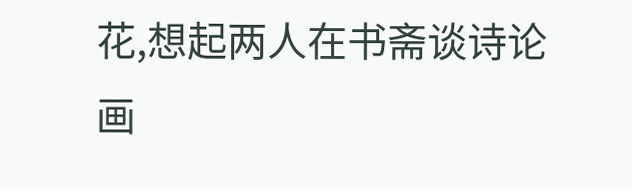花,想起两人在书斋谈诗论画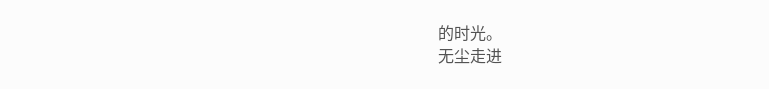的时光。
无尘走进